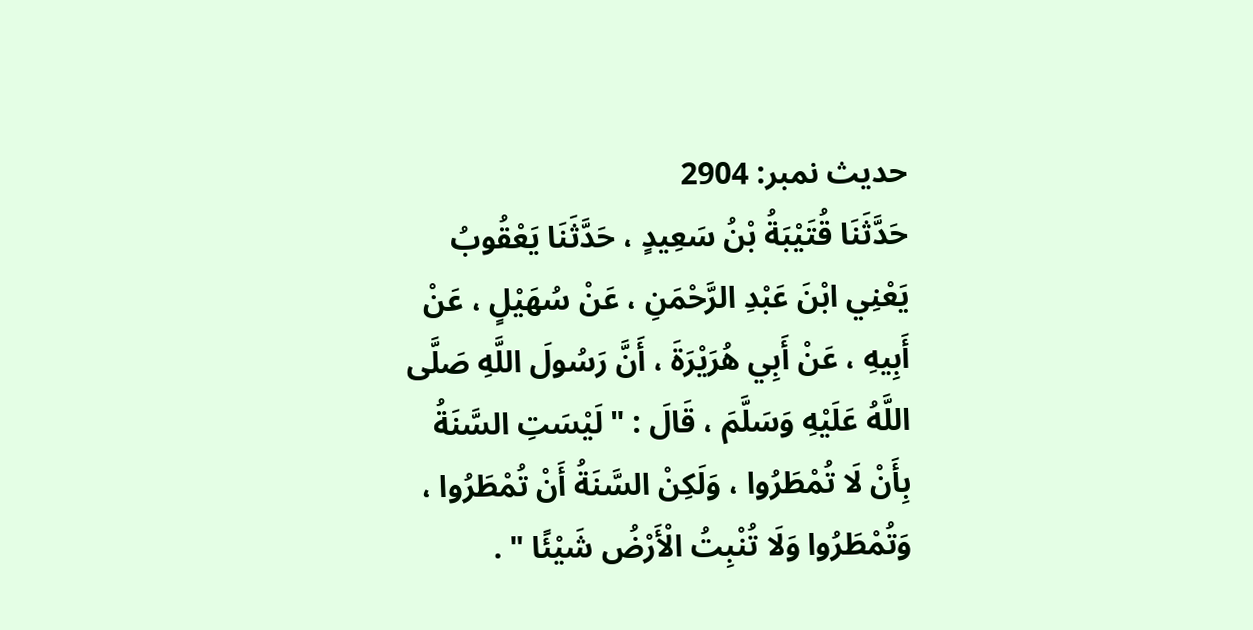حدیث نمبر: 2904
حَدَّثَنَا قُتَيْبَةُ بْنُ سَعِيدٍ ، حَدَّثَنَا يَعْقُوبُ يَعْنِي ابْنَ عَبْدِ الرَّحْمَنِ ، عَنْ سُهَيْلٍ ، عَنْ أَبِيهِ ، عَنْ أَبِي هُرَيْرَةَ ، أَنَّ رَسُولَ اللَّهِ صَلَّى اللَّهُ عَلَيْهِ وَسَلَّمَ ، قَالَ : " لَيْسَتِ السَّنَةُ بِأَنْ لَا تُمْطَرُوا ، وَلَكِنْ السَّنَةُ أَنْ تُمْطَرُوا ، وَتُمْطَرُوا وَلَا تُنْبِتُ الْأَرْضُ شَيْئًا " .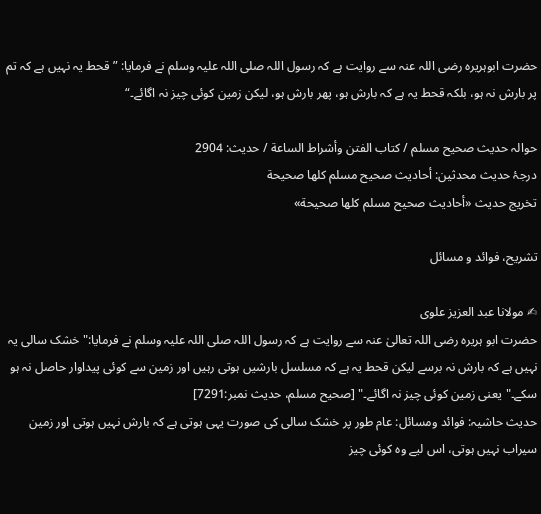حضرت ابوہریرہ رضی اللہ عنہ سے روایت ہے کہ رسول اللہ صلی اللہ علیہ وسلم نے فرمایا: ”قحط یہ نہیں ہے کہ تم پر بارش نہ ہو، بلکہ قحط یہ ہے کہ بارش ہو، پھر بارش ہو، لیکن زمین کوئی چیز نہ اگائے۔“

حوالہ حدیث صحيح مسلم / كتاب الفتن وأشراط الساعة / حدیث: 2904
درجۂ حدیث محدثین: أحاديث صحيح مسلم كلها صحيحة
تخریج حدیث «أحاديث صحيح مسلم كلها صحيحة»

تشریح، فوائد و مسائل

✍ مولانا عبد العزیز علوی
حضرت ابو ہریرہ رضی اللہ تعالیٰ عنہ سے روایت ہے کہ رسول اللہ صلی اللہ علیہ وسلم نے فرمایا:"خشک سالی یہ نہیں ہے کہ بارش نہ برسے لیکن قحط یہ ہے کہ مسلسل بارشیں ہوتی رہیں اور زمین سے کوئی پیداوار حاصل نہ ہو سکے۔"یعنی زمین کوئی چیز نہ اگائے۔" [صحيح مسلم، حديث نمبر:7291]
حدیث حاشیہ: فوائد ومسائل: عام طور پر خشک سالی کی صورت یہی ہوتی ہے کہ بارش نہیں ہوتی اور زمین سیراب نہیں ہوتی، اس لیے وہ کوئی چیز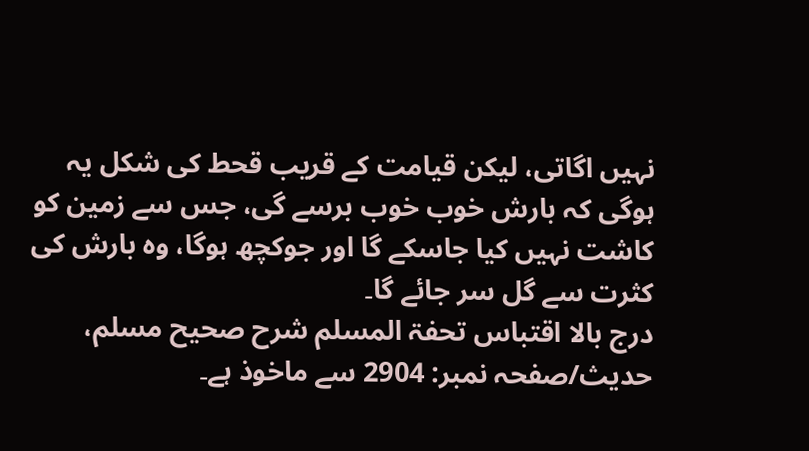نہیں اگاتی، لیکن قیامت کے قریب قحط کی شکل یہ ہوگی کہ بارش خوب خوب برسے گی، جس سے زمین کو کاشت نہیں کیا جاسکے گا اور جوکچھ ہوگا، وہ بارش کی کثرت سے گل سر جائے گا۔
درج بالا اقتباس تحفۃ المسلم شرح صحیح مسلم، حدیث/صفحہ نمبر: 2904 سے ماخوذ ہے۔